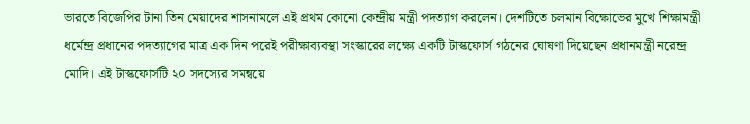ভারতে বিজেপির টানা তিন মেয়াদের শাসনামলে এই প্রথম কোনো কেন্দ্রীয় মন্ত্রী পদত্যাগ করলেন। দেশটিতে চলমান বিক্ষোভের মুখে শিক্ষামন্ত্রী ধর্মেন্দ্র প্রধানের পদত্যাগের মাত্র এক দিন পরেই পরীক্ষাব্যবস্থা সংস্কারের লক্ষ্যে একটি টাস্কফোর্স গঠনের ঘোষণা দিয়েছেন প্রধানমন্ত্রী নরেন্দ্র মোদি। এই টাস্কফোর্সটি ২০ সদস্যের সমন্বয়ে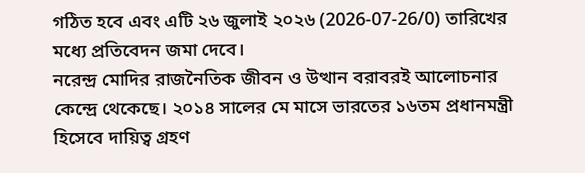গঠিত হবে এবং এটি ২৬ জুলাই ২০২৬ (2026-07-26/0) তারিখের মধ্যে প্রতিবেদন জমা দেবে।
নরেন্দ্র মোদির রাজনৈতিক জীবন ও উত্থান বরাবরই আলোচনার কেন্দ্রে থেকেছে। ২০১৪ সালের মে মাসে ভারতের ১৬তম প্রধানমন্ত্রী হিসেবে দায়িত্ব গ্রহণ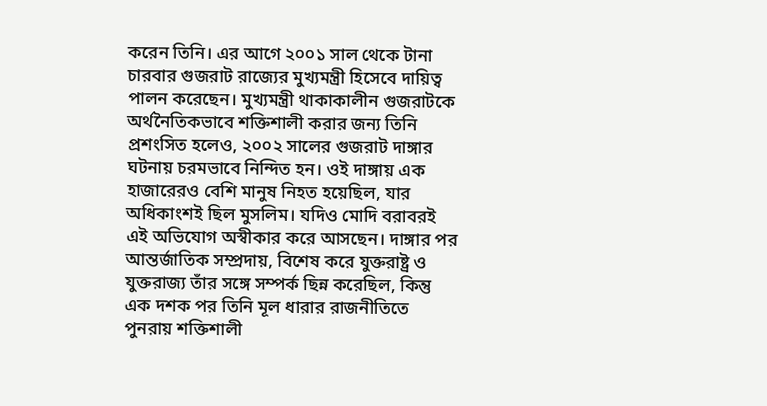করেন তিনি। এর আগে ২০০১ সাল থেকে টানা চারবার গুজরাট রাজ্যের মুখ্যমন্ত্রী হিসেবে দায়িত্ব পালন করেছেন। মুখ্যমন্ত্রী থাকাকালীন গুজরাটকে অর্থনৈতিকভাবে শক্তিশালী করার জন্য তিনি প্রশংসিত হলেও, ২০০২ সালের গুজরাট দাঙ্গার ঘটনায় চরমভাবে নিন্দিত হন। ওই দাঙ্গায় এক হাজারেরও বেশি মানুষ নিহত হয়েছিল, যার অধিকাংশই ছিল মুসলিম। যদিও মোদি বরাবরই এই অভিযোগ অস্বীকার করে আসছেন। দাঙ্গার পর আন্তর্জাতিক সম্প্রদায়, বিশেষ করে যুক্তরাষ্ট্র ও যুক্তরাজ্য তাঁর সঙ্গে সম্পর্ক ছিন্ন করেছিল, কিন্তু এক দশক পর তিনি মূল ধারার রাজনীতিতে পুনরায় শক্তিশালী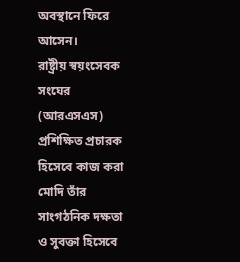অবস্থানে ফিরে আসেন।
রাষ্ট্রীয় স্বয়ংসেবক সংঘের (আরএসএস) প্রশিক্ষিত প্রচারক হিসেবে কাজ করা মোদি তাঁর সাংগঠনিক দক্ষতা ও সুবক্তা হিসেবে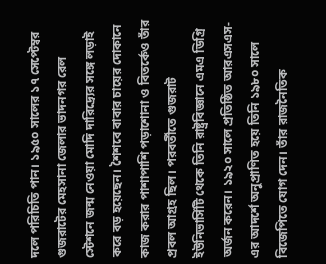দলে পরিচিতি পান। ১৯৫০ সালের ১৭ সেপ্টেম্বর গুজরাটের মেহসানা জেলার ভাদনগর রেল স্টেশনে জন্ম নেওয়া মোদি দারিদ্র্যের সঙ্গে লড়াই করে বড় হয়েছেন। শৈশবে বাবার চায়ের দোকানে কাজ করার পাশাপাশি পড়াশোনা ও বিতর্কেও তাঁর প্রবল আগ্রহ ছিল। পরবর্তীতে গুজরাট ইউনিভার্সিটি থেকে তিনি রাষ্ট্রবিজ্ঞানে এমএ ডিগ্রি অর্জন করেন। ১৯২০ সালে প্রতিষ্ঠিত আরএসএস-এর আদর্শে অনুপ্রাণিত হয়ে তিনি ১৯৮০ সালে বিজেপিতে যোগ দেন। তাঁর রাজনৈতিক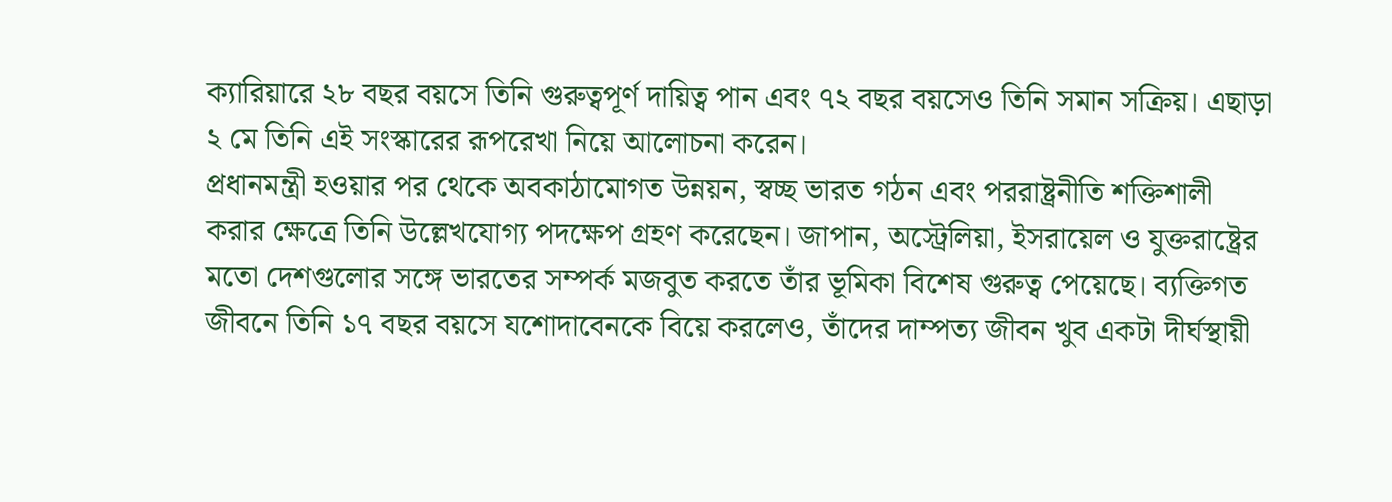ক্যারিয়ারে ২৮ বছর বয়সে তিনি গুরুত্বপূর্ণ দায়িত্ব পান এবং ৭২ বছর বয়সেও তিনি সমান সক্রিয়। এছাড়া ২ মে তিনি এই সংস্কারের রূপরেখা নিয়ে আলোচনা করেন।
প্রধানমন্ত্রী হওয়ার পর থেকে অবকাঠামোগত উন্নয়ন, স্বচ্ছ ভারত গঠন এবং পররাষ্ট্রনীতি শক্তিশালী করার ক্ষেত্রে তিনি উল্লেখযোগ্য পদক্ষেপ গ্রহণ করেছেন। জাপান, অস্ট্রেলিয়া, ইসরায়েল ও যুক্তরাষ্ট্রের মতো দেশগুলোর সঙ্গে ভারতের সম্পর্ক মজবুত করতে তাঁর ভূমিকা বিশেষ গুরুত্ব পেয়েছে। ব্যক্তিগত জীবনে তিনি ১৭ বছর বয়সে যশোদাবেনকে বিয়ে করলেও, তাঁদের দাম্পত্য জীবন খুব একটা দীর্ঘস্থায়ী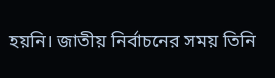হয়নি। জাতীয় নির্বাচনের সময় তিনি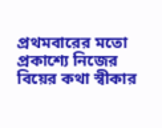প্রথমবারের মতো প্রকাশ্যে নিজের বিয়ের কথা স্বীকার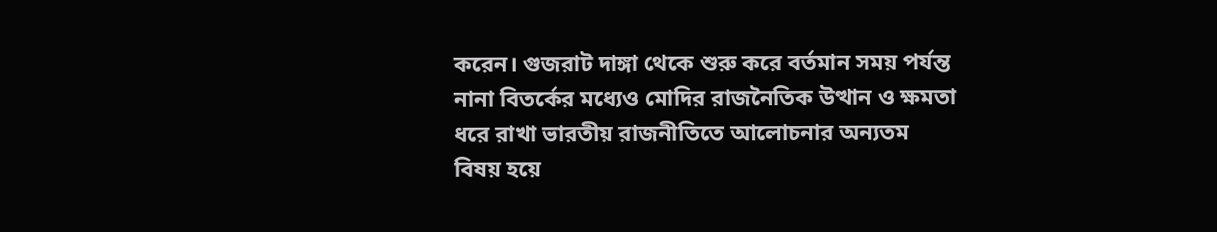করেন। গুজরাট দাঙ্গা থেকে শুরু করে বর্তমান সময় পর্যন্ত নানা বিতর্কের মধ্যেও মোদির রাজনৈতিক উত্থান ও ক্ষমতা ধরে রাখা ভারতীয় রাজনীতিতে আলোচনার অন্যতম বিষয় হয়ে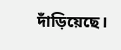দাঁড়িয়েছে।